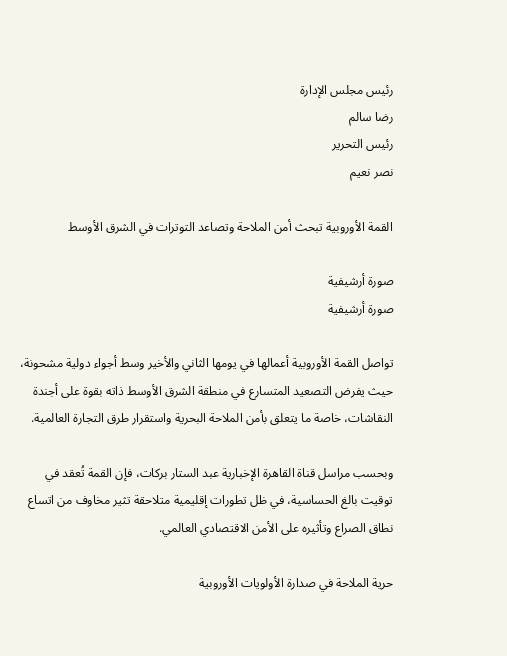رئيس مجلس الإدارة
رضا سالم
رئيس التحرير
نصر نعيم

القمة الأوروبية تبحث أمن الملاحة وتصاعد التوترات في الشرق الأوسط

صورة أرشيفية
صورة أرشيفية

تواصل القمة الأوروبية أعمالها في يومها الثاني والأخير وسط أجواء دولية مشحونة، حيث يفرض التصعيد المتسارع في منطقة الشرق الأوسط ذاته بقوة على أجندة النقاشات، خاصة ما يتعلق بأمن الملاحة البحرية واستقرار طرق التجارة العالمية.

وبحسب مراسل قناة القاهرة الإخبارية عبد الستار بركات، فإن القمة تُعقد في توقيت بالغ الحساسية، في ظل تطورات إقليمية متلاحقة تثير مخاوف من اتساع نطاق الصراع وتأثيره على الأمن الاقتصادي العالمي.

حرية الملاحة في صدارة الأولويات الأوروبية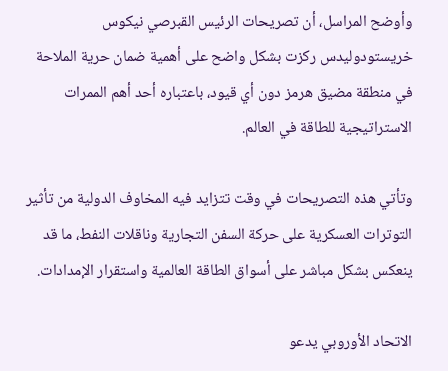وأوضح المراسل، أن تصريحات الرئيس القبرصي نيكوس خريستودوليدس ركزت بشكل واضح على أهمية ضمان حرية الملاحة في منطقة مضيق هرمز دون أي قيود، باعتباره أحد أهم الممرات الاستراتيجية للطاقة في العالم.

وتأتي هذه التصريحات في وقت تتزايد فيه المخاوف الدولية من تأثير التوترات العسكرية على حركة السفن التجارية وناقلات النفط، ما قد ينعكس بشكل مباشر على أسواق الطاقة العالمية واستقرار الإمدادات.

الاتحاد الأوروبي يدعو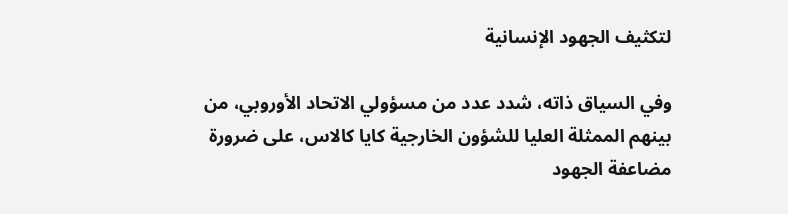لتكثيف الجهود الإنسانية

وفي السياق ذاته، شدد عدد من مسؤولي الاتحاد الأوروبي، من بينهم الممثلة العليا للشؤون الخارجية كايا كالاس، على ضرورة مضاعفة الجهود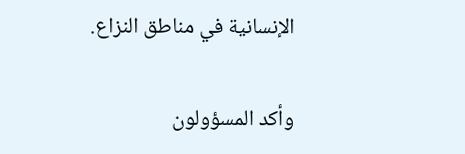الإنسانية في مناطق النزاع.

وأكد المسؤولون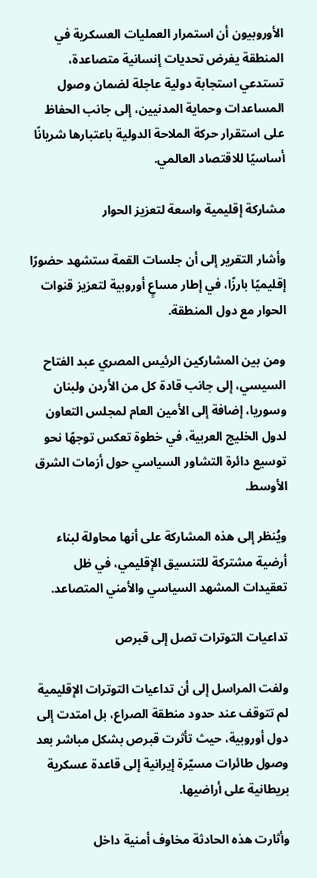الأوروبيون أن استمرار العمليات العسكرية في المنطقة يفرض تحديات إنسانية متصاعدة، تستدعي استجابة دولية عاجلة لضمان وصول المساعدات وحماية المدنيين، إلى جانب الحفاظ على استقرار حركة الملاحة الدولية باعتبارها شريانًا أساسيًا للاقتصاد العالمي.

مشاركة إقليمية واسعة لتعزيز الحوار

وأشار التقرير إلى أن جلسات القمة ستشهد حضورًا إقليميًا بارزًا، في إطار مساعٍ أوروبية لتعزيز قنوات الحوار مع دول المنطقة.

ومن بين المشاركين الرئيس المصري عبد الفتاح السيسي، إلى جانب قادة كل من الأردن ولبنان وسوريا، إضافة إلى الأمين العام لمجلس التعاون لدول الخليج العربية، في خطوة تعكس توجهًا نحو توسيع دائرة التشاور السياسي حول أزمات الشرق الأوسط.

ويُنظر إلى هذه المشاركة على أنها محاولة لبناء أرضية مشتركة للتنسيق الإقليمي، في ظل تعقيدات المشهد السياسي والأمني المتصاعد.

تداعيات التوترات تصل إلى قبرص

ولفت المراسل إلى أن تداعيات التوترات الإقليمية لم تتوقف عند حدود منطقة الصراع، بل امتدت إلى دول أوروبية، حيث تأثرت قبرص بشكل مباشر بعد وصول طائرات مسيّرة إيرانية إلى قاعدة عسكرية بريطانية على أراضيها.

وأثارت هذه الحادثة مخاوف أمنية داخل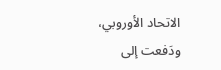الاتحاد الأوروبي، ودَفعت إلى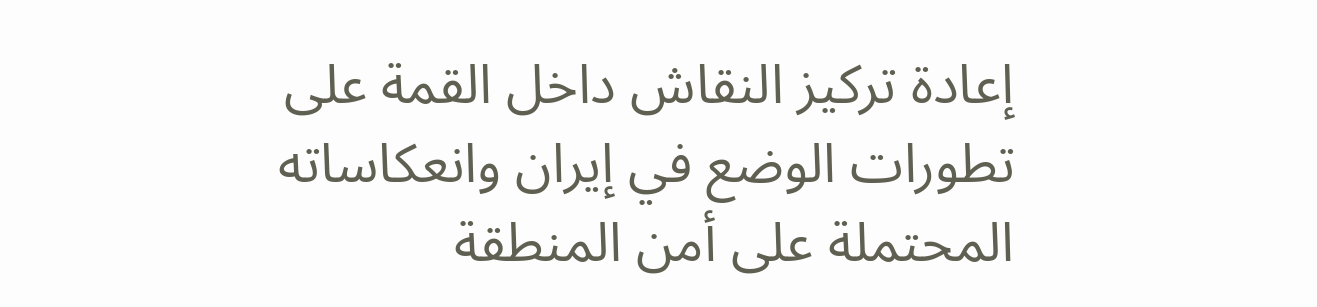إعادة تركيز النقاش داخل القمة على تطورات الوضع في إيران وانعكاساته المحتملة على أمن المنطقة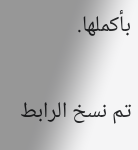بأكملها.

تم نسخ الرابط